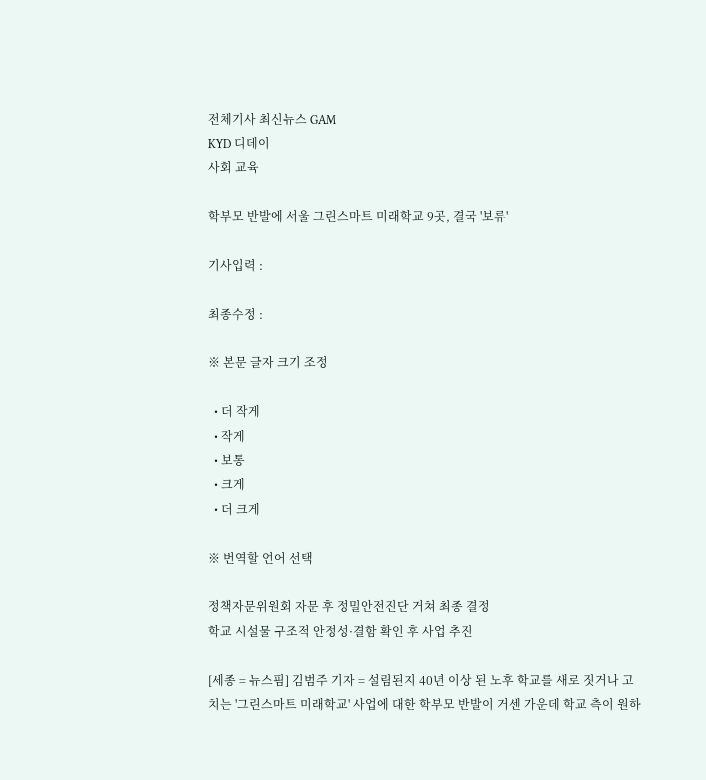전체기사 최신뉴스 GAM
KYD 디데이
사회 교육

학부모 반발에 서울 그린스마트 미래학교 9곳, 결국 '보류'

기사입력 :

최종수정 :

※ 본문 글자 크기 조정

  • 더 작게
  • 작게
  • 보통
  • 크게
  • 더 크게

※ 번역할 언어 선택

정책자문위원회 자문 후 정밀안전진단 거쳐 최종 결정
학교 시설물 구조적 안정성·결함 확인 후 사업 추진

[세종 = 뉴스핌] 김범주 기자 = 설림된지 40년 이상 된 노후 학교를 새로 짓거나 고치는 '그린스마트 미래학교' 사업에 대한 학부모 반발이 거센 가운데 학교 측이 원하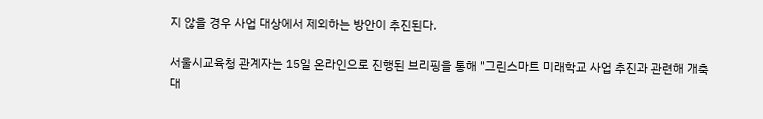지 않을 경우 사업 대상에서 제외하는 방안이 추진된다.

서울시교육청 관계자는 15일 온라인으로 진행된 브리핑을 통해 "그린스마트 미래학교 사업 추진과 관련해 개축 대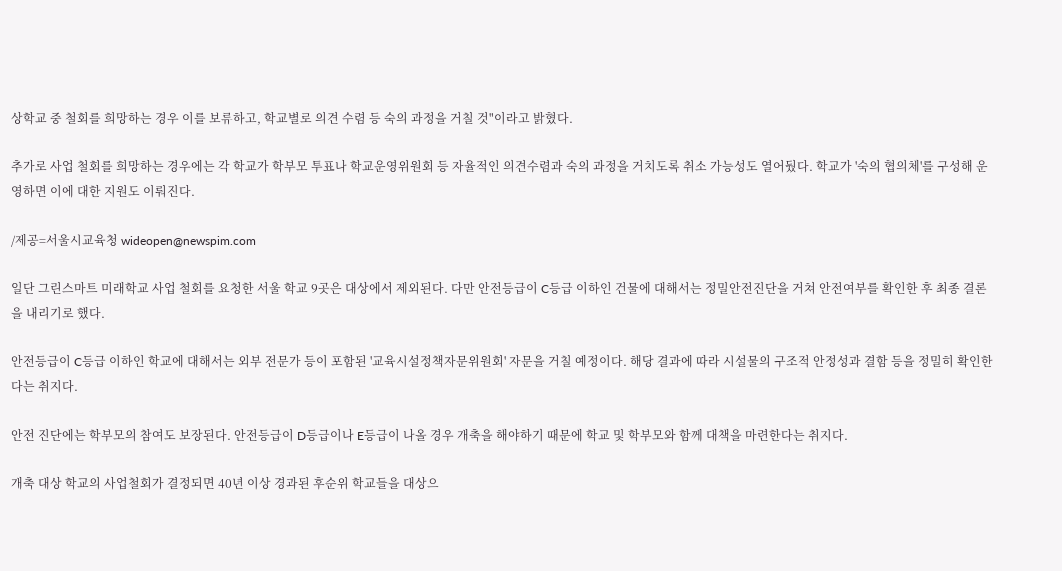상학교 중 철회를 희망하는 경우 이를 보류하고, 학교별로 의견 수렴 등 숙의 과정을 거칠 것"이라고 밝혔다.

추가로 사업 철회를 희망하는 경우에는 각 학교가 학부모 투표나 학교운영위원회 등 자율적인 의견수렴과 숙의 과정을 거치도록 취소 가능성도 열어뒀다. 학교가 '숙의 협의체'를 구성해 운영하면 이에 대한 지원도 이뤄진다.

/제공=서울시교육청 wideopen@newspim.com

일단 그린스마트 미래학교 사업 철회를 요청한 서울 학교 9곳은 대상에서 제외된다. 다만 안전등급이 C등급 이하인 건물에 대해서는 정밀안전진단을 거쳐 안전여부를 확인한 후 최종 결론을 내리기로 했다.

안전등급이 C등급 이하인 학교에 대해서는 외부 전문가 등이 포함된 '교육시설정책자문위원회' 자문을 거칠 예정이다. 해당 결과에 따라 시설물의 구조적 안정성과 결함 등을 정밀히 확인한다는 취지다.

안전 진단에는 학부모의 참여도 보장된다. 안전등급이 D등급이나 E등급이 나올 경우 개축을 해야하기 때문에 학교 및 학부모와 함께 대책을 마련한다는 취지다.

개축 대상 학교의 사업철회가 결정되면 40년 이상 경과된 후순위 학교들을 대상으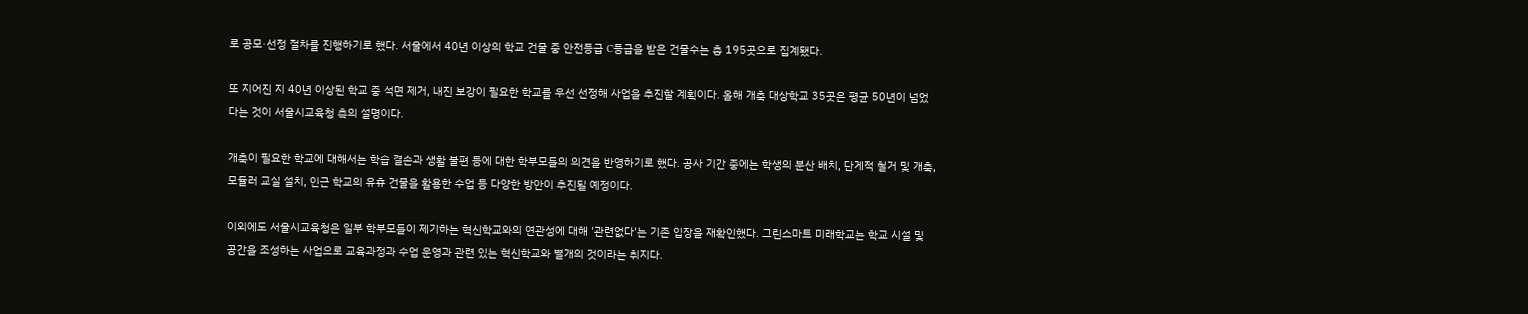로 공모·선정 절차를 진행하기로 했다. 서울에서 40년 이상의 학교 건물 중 안전등급 C등급을 받은 건물수는 총 195곳으로 집계됐다.

또 지어진 지 40년 이상된 학교 중 석면 제거, 내진 보강이 필요한 학교를 우선 선정해 사업을 추진할 계획이다. 올해 개축 대상학교 35곳은 평균 50년이 넘었다는 것이 서울시교육청 측의 설명이다.

개축이 필요한 학교에 대해서는 학습 결손과 생활 불편 등에 대한 학부모들의 의견을 반영하기로 했다. 공사 기간 중에는 학생의 분산 배치, 단게적 철거 및 개축, 모듈러 교실 설치, 인근 학교의 유휴 건물을 활용한 수업 등 다양한 방안이 추진될 예정이다.

이외에도 서울시교육청은 일부 학부모들이 제기하는 혁신학교와의 연관성에 대해 '관련없다'는 기존 입장을 재확인했다. 그린스마트 미래학교는 학교 시설 및 공간을 조성하는 사업으로 교육과정과 수업 운영과 관련 있는 혁신학교와 별개의 것이라는 취지다.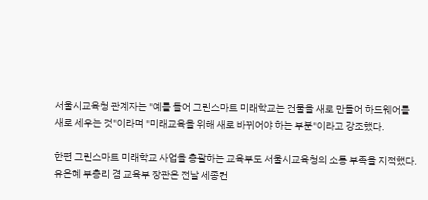서울시교육청 관계자는 "예를 들어 그린스마트 미래학교는 건물을 새로 만들어 하드웨어를 새로 세우는 것"이라며 "미래교육을 위해 새로 바뀌어야 하는 부분"이라고 강조했다.

한편 그린스마트 미래학교 사업을 총괄하는 교육부도 서울시교육청의 소통 부족을 지적했다. 유은혜 부총리 겸 교육부 장관은 전날 세종컨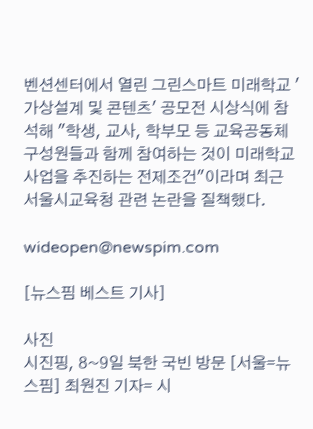벤션센터에서 열린 그린스마트 미래학교 '가상설계 및 콘텐츠' 공모전 시상식에 참석해 "학생, 교사, 학부모 등 교육공동체 구성원들과 함께 참여하는 것이 미래학교 사업을 추진하는 전제조건"이라며 최근 서울시교육청 관련 논란을 질책했다.

wideopen@newspim.com

[뉴스핌 베스트 기사]

사진
시진핑, 8~9일 북한 국빈 방문 [서울=뉴스핌] 최원진 기자= 시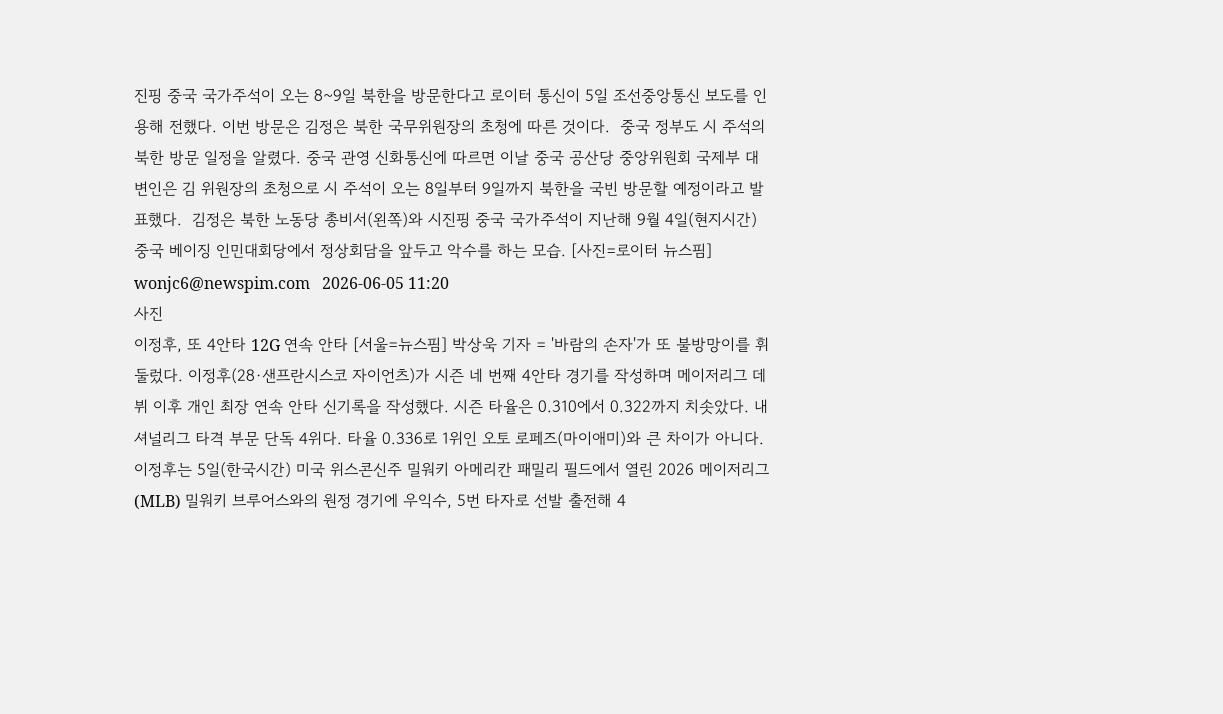진핑 중국 국가주석이 오는 8~9일 북한을 방문한다고 로이터 통신이 5일 조선중앙통신 보도를 인용해 전했다. 이번 방문은 김정은 북한 국무위원장의 초청에 따른 것이다.  중국 정부도 시 주석의 북한 방문 일정을 알렸다. 중국 관영 신화통신에 따르면 이날 중국 공산당 중앙위원회 국제부 대변인은 김 위원장의 초청으로 시 주석이 오는 8일부터 9일까지 북한을 국빈 방문할 예정이라고 발표했다.  김정은 북한 노동당 총비서(왼쪽)와 시진핑 중국 국가주석이 지난해 9월 4일(현지시간) 중국 베이징 인민대회당에서 정상회담을 앞두고 악수를 하는 모습. [사진=로이터 뉴스핌] wonjc6@newspim.com   2026-06-05 11:20
사진
이정후, 또 4안타 12G 연속 안타 [서울=뉴스핌] 박상욱 기자 = '바람의 손자'가 또 불방망이를 휘둘렀다. 이정후(28·샌프란시스코 자이언츠)가 시즌 네 번째 4안타 경기를 작성하며 메이저리그 데뷔 이후 개인 최장 연속 안타 신기록을 작성했다. 시즌 타율은 0.310에서 0.322까지 치솟았다. 내셔널리그 타격 부문 단독 4위다. 타율 0.336로 1위인 오토 로페즈(마이애미)와 큰 차이가 아니다. 이정후는 5일(한국시간) 미국 위스콘신주 밀워키 아메리칸 패밀리 필드에서 열린 2026 메이저리그(MLB) 밀워키 브루어스와의 원정 경기에 우익수, 5번 타자로 선발 출전해 4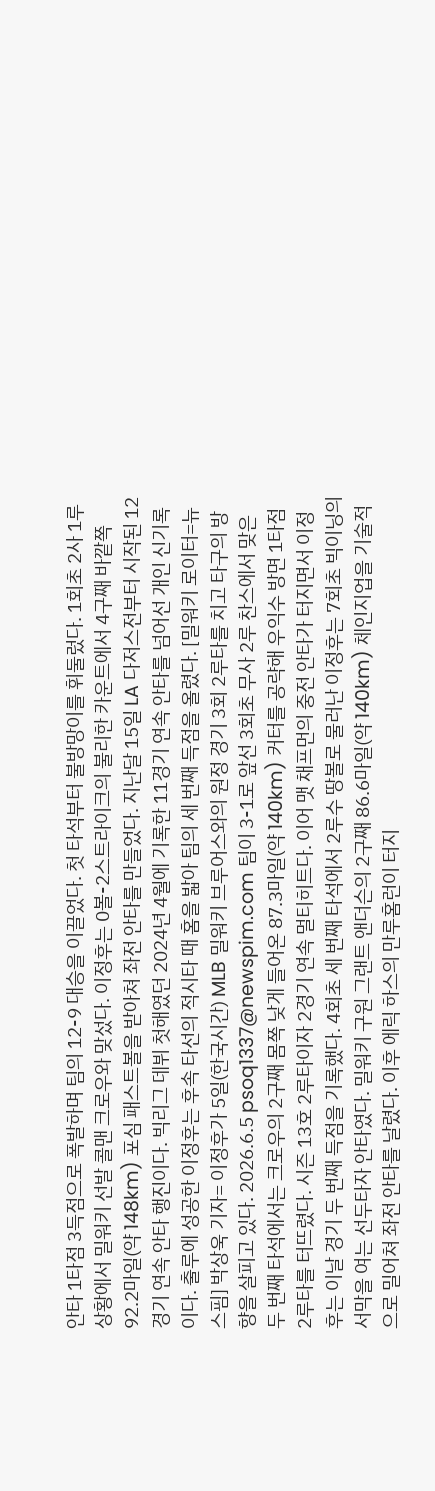안타 1타점 3득점으로 폭발하며 팀의 12-9 대승을 이끌었다. 첫 타석부터 불방망이를 휘둘렀다. 1회초 2사 1루 상황에서 밀워키 선발 콜맨 크로우와 맞섰다. 이정후는 0볼-2스트라이크의 불리한 카운트에서 4구째 바깥쪽 92.2마일(약 148km) 포심 패스트볼을 받아쳐 좌전 안타를 만들었다. 지난달 15일 LA 다저스전부터 시작된 12경기 연속 안타 행진이다. 빅리그 데뷔 첫해였던 2024년 4월에 기록한 11경기 연속 안타를 넘어선 개인 신기록이다. 출루에 성공한 이정후는 후속 타선의 적시타 때 홈을 밟아 팀의 세 번째 득점을 올렸다. [밀워키 로이터=뉴스핌] 박상욱 기자= 이정후가 5일(한국시간) MLB 밀워키 브루어스와의 원정 경기 3회 2루타를 치고 타구의 방향을 살피고 있다. 2026.6.5 psoq1337@newspim.com 팀이 3-1로 앞선 3회초 무사 2루 찬스에서 맞은 두 번째 타석에서는 크로우의 2구째 몸쪽 낮게 들어온 87.3마일(약 140km) 커터를 공략해 우익수 방면 1타점 2루타를 터뜨렸다. 시즌 13호 2루타이자 2경기 연속 멀티히트다. 이어 맷 채프먼의 중전 안타가 터지면서 이정후는 이날 경기 두 번째 득점을 기록했다. 4회초 세 번째 타석에서 2루수 땅볼로 물러난 이정후는 7회초 빅이닝의 서막을 여는 선두타자 안타였다. 밀워키 구원 그랜트 앤더슨의 2구째 86.6마일(약 140km) 체인지업을 기술적으로 밀어쳐 좌전 안타를 날렸다. 이후 에릭 하스의 만루홈런이 터지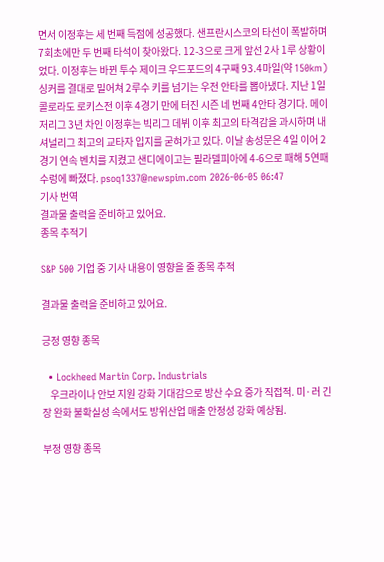면서 이정후는 세 번째 득점에 성공했다. 샌프란시스코의 타선이 폭발하며 7회초에만 두 번째 타석이 찾아왔다. 12-3으로 크게 앞선 2사 1루 상황이었다. 이정후는 바뀐 투수 제이크 우드포드의 4구째 93.4마일(약 150km) 싱커를 결대로 밀어쳐 2루수 키를 넘기는 우전 안타를 뽑아냈다. 지난 1일 콜로라도 로키스전 이후 4경기 만에 터진 시즌 네 번째 4안타 경기다. 메이저리그 3년 차인 이정후는 빅리그 데뷔 이후 최고의 타격감을 과시하며 내셔널리그 최고의 교타자 입지를 굳혀가고 있다. 이날 송성문은 4일 이어 2경기 연속 벤치를 지켰고 샌디에이고는 필라델피아에 4-6으로 패해 5연패 수렁에 빠졌다. psoq1337@newspim.com 2026-06-05 06:47
기사 번역
결과물 출력을 준비하고 있어요.
종목 추적기

S&P 500 기업 중 기사 내용이 영향을 줄 종목 추적

결과물 출력을 준비하고 있어요.

긍정 영향 종목

  • Lockheed Martin Corp. Industrials
    우크라이나 안보 지원 강화 기대감으로 방산 수요 증가 직접적. 미·러 긴장 완화 불확실성 속에서도 방위산업 매출 안정성 강화 예상됨.

부정 영향 종목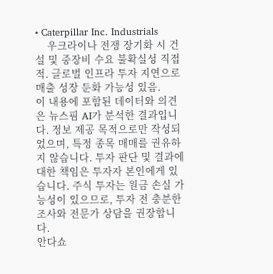• Caterpillar Inc. Industrials
    우크라이나 전쟁 장기화 시 건설 및 중장비 수요 불확실성 직접적. 글로벌 인프라 투자 지연으로 매출 성장 둔화 가능성 있음.
이 내용에 포함된 데이터와 의견은 뉴스핌 AI가 분석한 결과입니다. 정보 제공 목적으로만 작성되었으며, 특정 종목 매매를 권유하지 않습니다. 투자 판단 및 결과에 대한 책임은 투자자 본인에게 있습니다. 주식 투자는 원금 손실 가능성이 있으므로, 투자 전 충분한 조사와 전문가 상담을 권장합니다.
안다쇼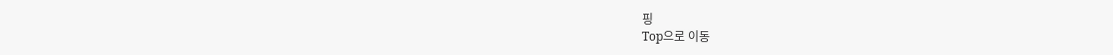핑
Top으로 이동